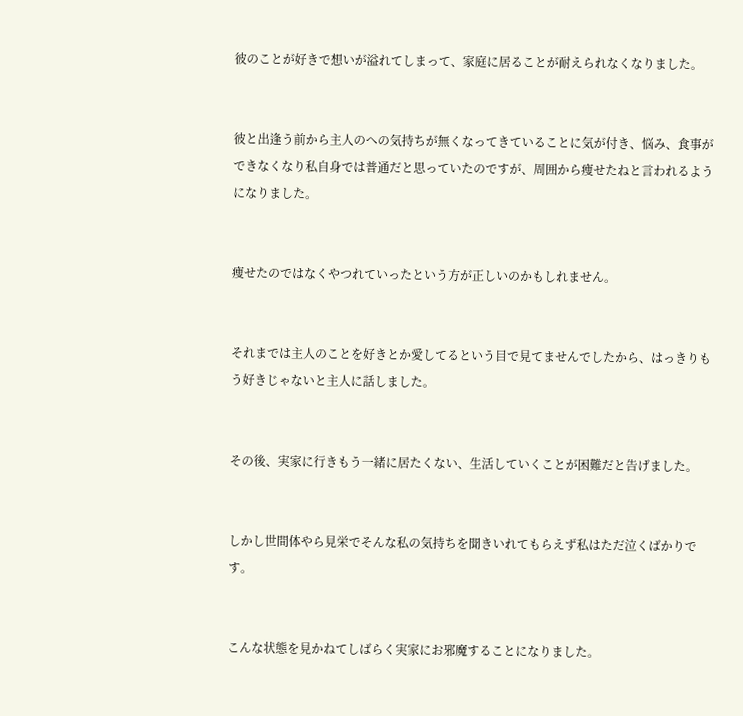彼のことが好きで想いが溢れてしまって、家庭に居ることが耐えられなくなりました。


彼と出逢う前から主人のへの気持ちが無くなってきていることに気が付き、悩み、食事ができなくなり私自身では普通だと思っていたのですが、周囲から痩せたねと言われるようになりました。


痩せたのではなくやつれていったという方が正しいのかもしれません。


それまでは主人のことを好きとか愛してるという目で見てませんでしたから、はっきりもう好きじゃないと主人に話しました。


その後、実家に行きもう一緒に居たくない、生活していくことが困難だと告げました。


しかし世間体やら見栄でそんな私の気持ちを聞きいれてもらえず私はただ泣くばかりです。


こんな状態を見かねてしばらく実家にお邪魔することになりました。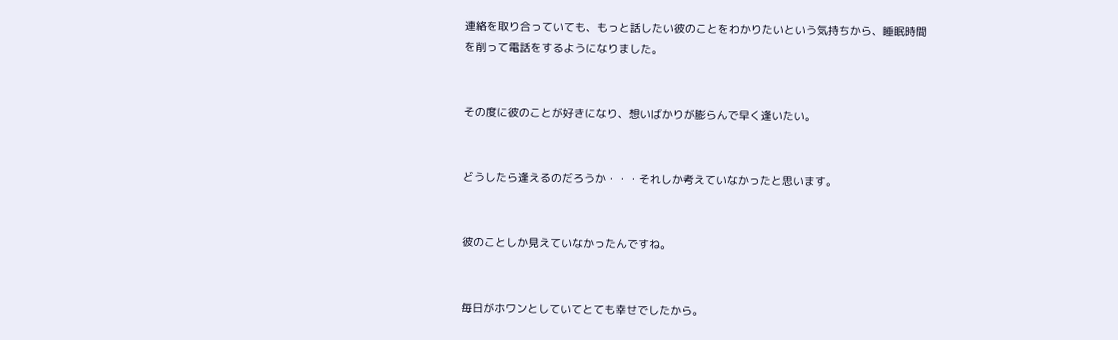連絡を取り合っていても、もっと話したい彼のことをわかりたいという気持ちから、睡眠時間を削って電話をするようになりました。


その度に彼のことが好きになり、想いばかりが膨らんで早く逢いたい。


どうしたら逢えるのだろうか・・・それしか考えていなかったと思います。


彼のことしか見えていなかったんですね。


毎日がホワンとしていてとても幸せでしたから。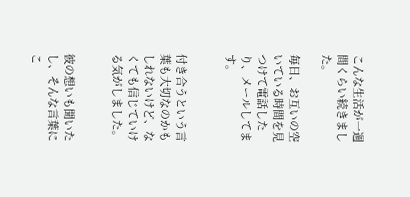こんな生活が一週間くらい続きました。

毎日、お互いの空いている時間を見つけて電話したり、メールしてます。


付き合うという言葉も大切なのかもしれないけど、なくても信じていける気がしました。


彼の想いも聞いたし、そんな言葉にこ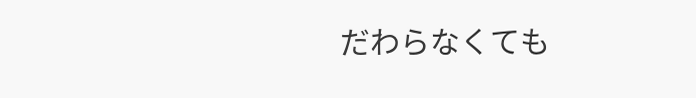だわらなくても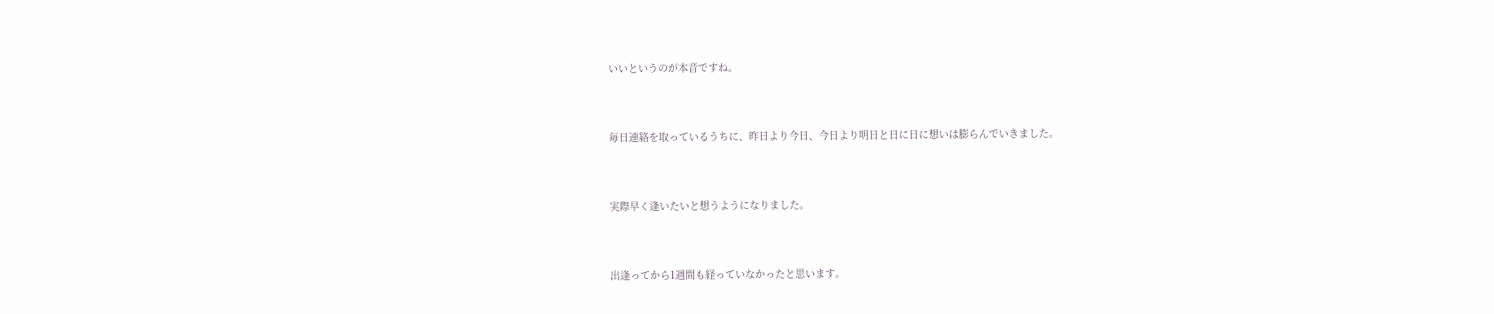いいというのが本音ですね。


毎日連絡を取っているうちに、昨日より今日、今日より明日と日に日に想いは膨らんでいきました。


実際早く逢いたいと想うようになりました。


出逢ってから1週間も経っていなかったと思います。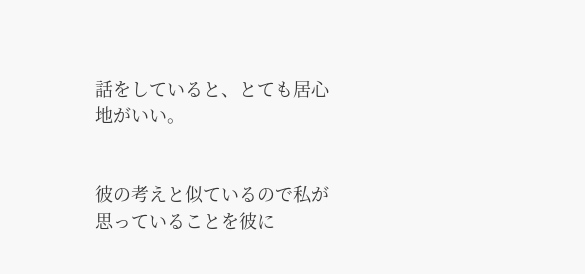話をしていると、とても居心地がいい。


彼の考えと似ているので私が思っていることを彼に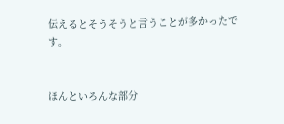伝えるとそうそうと言うことが多かったです。


ほんといろんな部分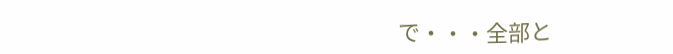で・・・全部と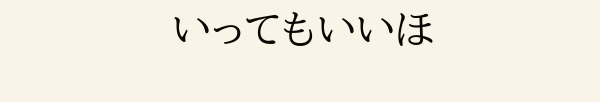いってもいいほ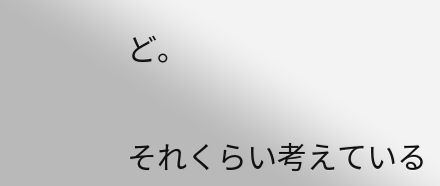ど。


それくらい考えている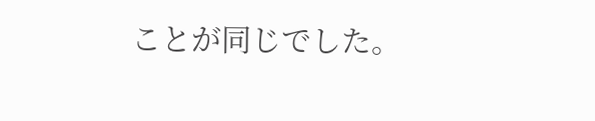ことが同じでした。